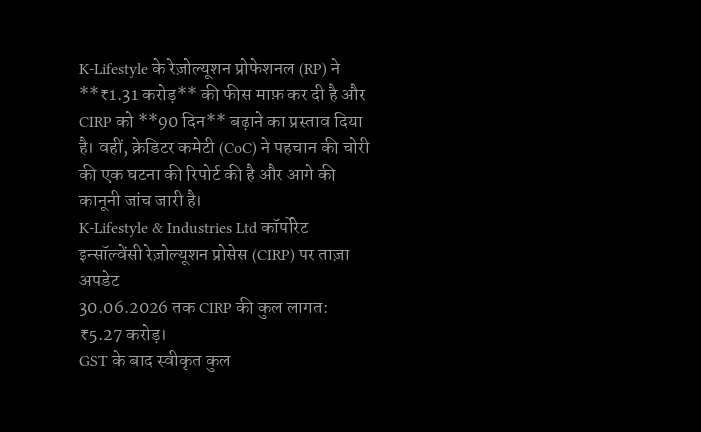K-Lifestyle के रेज़ोल्यूशन प्रोफेशनल (RP) ने **₹1.31 करोड़** की फीस माफ़ कर दी है और CIRP को **90 दिन** बढ़ाने का प्रस्ताव दिया है। वहीं, क्रेडिटर कमेटी (CoC) ने पहचान की चोरी की एक घटना की रिपोर्ट की है और आगे की कानूनी जांच जारी है।
K-Lifestyle & Industries Ltd कॉर्पोरेट इन्सॉल्वेंसी रेज़ोल्यूशन प्रोसेस (CIRP) पर ताज़ा अपडेट
30.06.2026 तक CIRP की कुल लागत: ₹5.27 करोड़।
GST के बाद स्वीकृत कुल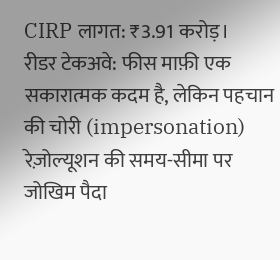CIRP लागत: ₹3.91 करोड़।
रीडर टेकअवे: फीस माफ़ी एक सकारात्मक कदम है, लेकिन पहचान की चोरी (impersonation) रेज़ोल्यूशन की समय-सीमा पर जोखिम पैदा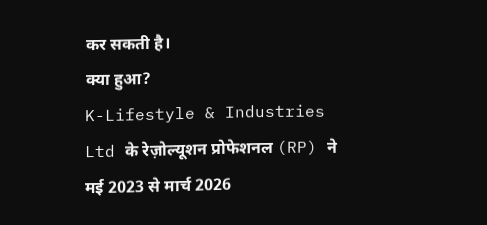कर सकती है।
क्या हुआ?
K-Lifestyle & Industries Ltd के रेज़ोल्यूशन प्रोफेशनल (RP) ने मई 2023 से मार्च 2026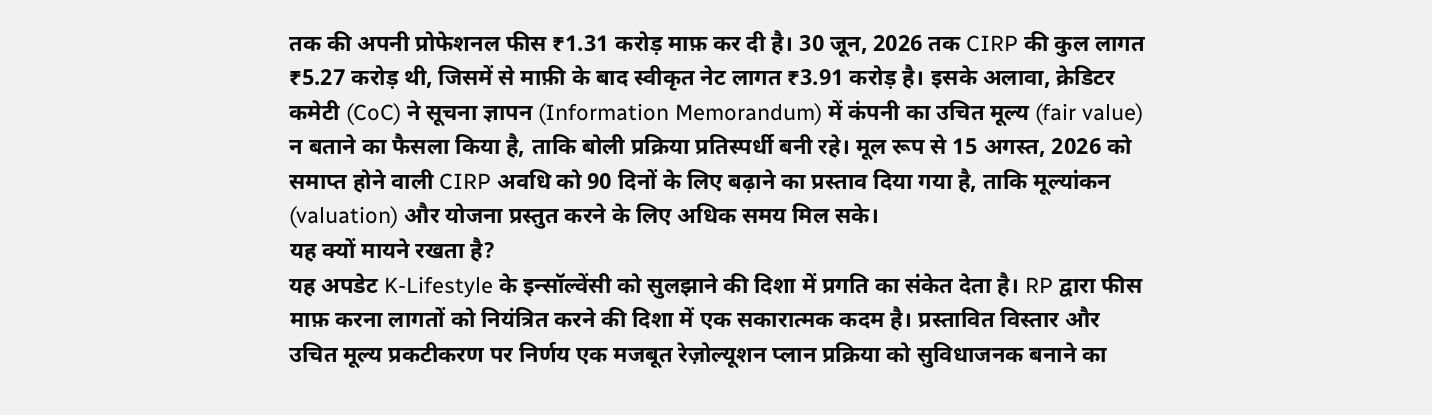तक की अपनी प्रोफेशनल फीस ₹1.31 करोड़ माफ़ कर दी है। 30 जून, 2026 तक CIRP की कुल लागत ₹5.27 करोड़ थी, जिसमें से माफ़ी के बाद स्वीकृत नेट लागत ₹3.91 करोड़ है। इसके अलावा, क्रेडिटर कमेटी (CoC) ने सूचना ज्ञापन (Information Memorandum) में कंपनी का उचित मूल्य (fair value) न बताने का फैसला किया है, ताकि बोली प्रक्रिया प्रतिस्पर्धी बनी रहे। मूल रूप से 15 अगस्त, 2026 को समाप्त होने वाली CIRP अवधि को 90 दिनों के लिए बढ़ाने का प्रस्ताव दिया गया है, ताकि मूल्यांकन (valuation) और योजना प्रस्तुत करने के लिए अधिक समय मिल सके।
यह क्यों मायने रखता है?
यह अपडेट K-Lifestyle के इन्सॉल्वेंसी को सुलझाने की दिशा में प्रगति का संकेत देता है। RP द्वारा फीस माफ़ करना लागतों को नियंत्रित करने की दिशा में एक सकारात्मक कदम है। प्रस्तावित विस्तार और उचित मूल्य प्रकटीकरण पर निर्णय एक मजबूत रेज़ोल्यूशन प्लान प्रक्रिया को सुविधाजनक बनाने का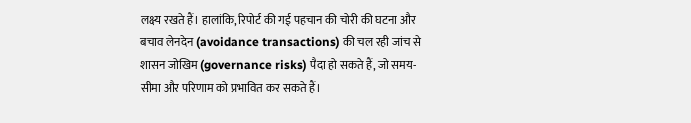लक्ष्य रखते हैं। हालांकि, रिपोर्ट की गई पहचान की चोरी की घटना और बचाव लेनदेन (avoidance transactions) की चल रही जांच से शासन जोखिम (governance risks) पैदा हो सकते हैं, जो समय-सीमा और परिणाम को प्रभावित कर सकते हैं।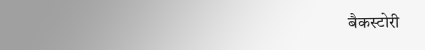बैकस्टोरी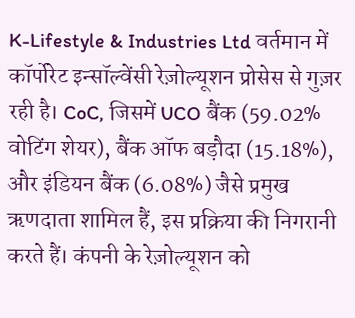K-Lifestyle & Industries Ltd वर्तमान में कॉर्पोरेट इन्सॉल्वेंसी रेज़ोल्यूशन प्रोसेस से गुज़र रही है। CoC, जिसमें UCO बैंक (59.02% वोटिंग शेयर), बैंक ऑफ बड़ौदा (15.18%), और इंडियन बैंक (6.08%) जैसे प्रमुख ऋणदाता शामिल हैं, इस प्रक्रिया की निगरानी करते हैं। कंपनी के रेज़ोल्यूशन को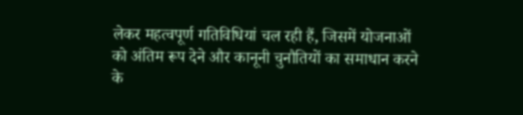लेकर महत्वपूर्ण गतिविधियां चल रही हैं, जिसमें योजनाओं को अंतिम रूप देने और कानूनी चुनौतियों का समाधान करने के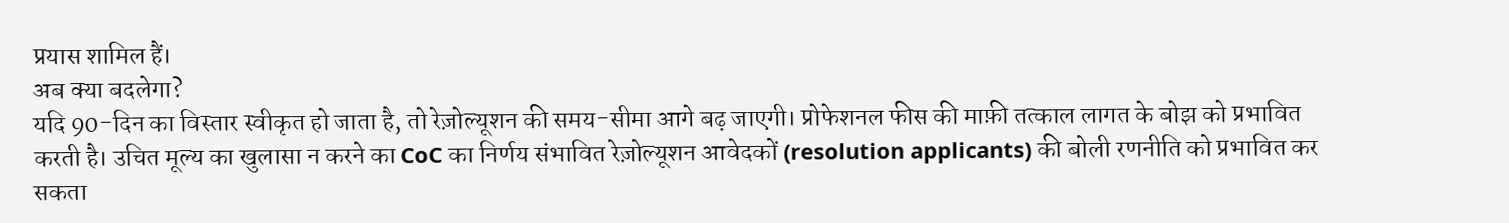प्रयास शामिल हैं।
अब क्या बदलेगा?
यदि 90-दिन का विस्तार स्वीकृत हो जाता है, तो रेज़ोल्यूशन की समय-सीमा आगे बढ़ जाएगी। प्रोफेशनल फीस की माफ़ी तत्काल लागत के बोझ को प्रभावित करती है। उचित मूल्य का खुलासा न करने का CoC का निर्णय संभावित रेज़ोल्यूशन आवेदकों (resolution applicants) की बोली रणनीति को प्रभावित कर सकता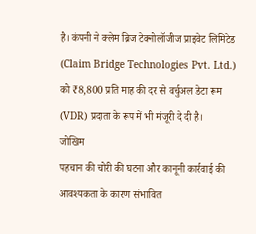है। कंपनी ने क्लेम ब्रिज टेक्नोलॉजीज प्राइवेट लिमिटेड (Claim Bridge Technologies Pvt. Ltd.) को ₹8,800 प्रति माह की दर से वर्चुअल डेटा रूम (VDR) प्रदाता के रूप में भी मंजूरी दे दी है।
जोखिम
पहचान की चोरी की घटना और कानूनी कार्रवाई की आवश्यकता के कारण संभावित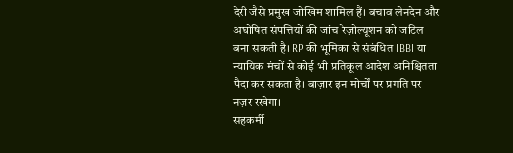देरी जैसे प्रमुख जोखिम शामिल हैं। बचाव लेनदेन और अघोषित संपत्तियों की जांच रेज़ोल्यूशन को जटिल बना सकती है। RP की भूमिका से संबंधित IBBI या न्यायिक मंचों से कोई भी प्रतिकूल आदेश अनिश्चितता पैदा कर सकता है। बाज़ार इन मोर्चों पर प्रगति पर नज़र रखेगा।
सहकर्मी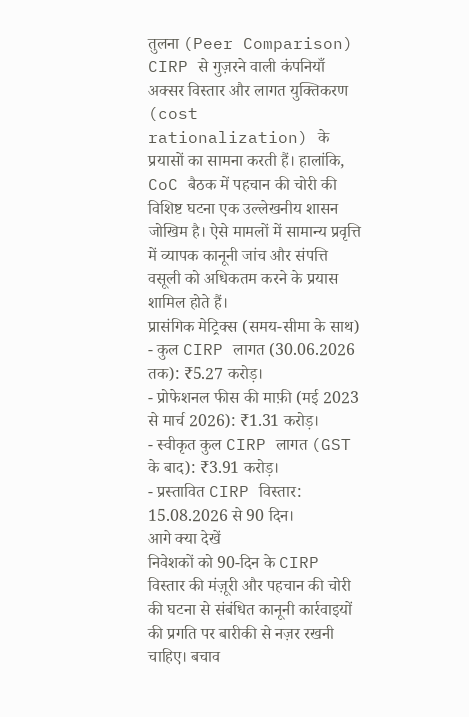तुलना (Peer Comparison)
CIRP से गुज़रने वाली कंपनियाँ अक्सर विस्तार और लागत युक्तिकरण (cost rationalization) के प्रयासों का सामना करती हैं। हालांकि, CoC बैठक में पहचान की चोरी की विशिष्ट घटना एक उल्लेखनीय शासन जोखिम है। ऐसे मामलों में सामान्य प्रवृत्ति में व्यापक कानूनी जांच और संपत्ति वसूली को अधिकतम करने के प्रयास शामिल होते हैं।
प्रासंगिक मेट्रिक्स (समय-सीमा के साथ)
- कुल CIRP लागत (30.06.2026 तक): ₹5.27 करोड़।
- प्रोफेशनल फीस की माफ़ी (मई 2023 से मार्च 2026): ₹1.31 करोड़।
- स्वीकृत कुल CIRP लागत (GST के बाद): ₹3.91 करोड़।
- प्रस्तावित CIRP विस्तार: 15.08.2026 से 90 दिन।
आगे क्या देखें
निवेशकों को 90-दिन के CIRP विस्तार की मंज़ूरी और पहचान की चोरी की घटना से संबंधित कानूनी कार्रवाइयों की प्रगति पर बारीकी से नज़र रखनी चाहिए। बचाव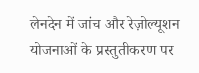लेनदेन में जांच और रेज़ोल्यूशन योजनाओं के प्रस्तुतीकरण पर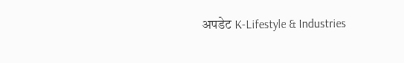अपडेट K-Lifestyle & Industries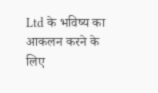Ltd के भविष्य का आकलन करने के लिए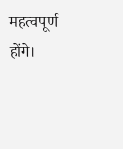महत्वपूर्ण होंगे।